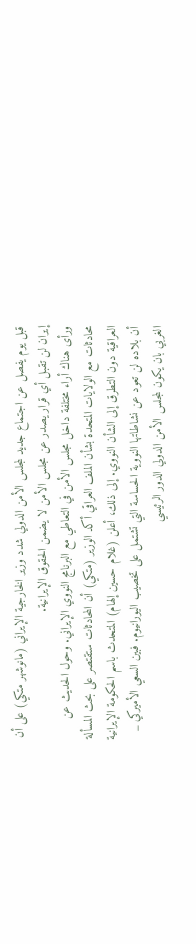قبل يوم يفصل عن اجتماع جديد لمجلس الأمن الدولي شدد وزير الخارجية الإيراني (مانوشهر متكي) على أن إيران لن تقبل أي قرار يصدر عن مجلس الأمن لا يضمن الحقوق الإيرانية.
ورأى هناك أراء مختلفة داخل مجلس الأمن في التعاطي مع البرنامج النووي الإيراني. وحول الحديث عن محادثات مع الولايات المتحدة بشأن الملف العراقي أكد الوزير (متكي) أن المحادثات ستقتصر على بحث المسألة العراقية دون التطرق إلى الشأن النووي. إلى ذلك، أعلن (غلام حسين إلهام) المتحدث باسم الحكومة الإيرانية أن بلاده لن تعود عن نشاطاتها النووية الحساسة التي تشتمل على تخصيب اليورانيوم. فبين السعي الأميركي _ الغربي بان يكون لمجلس الأمن الدولي الدور الرئيسي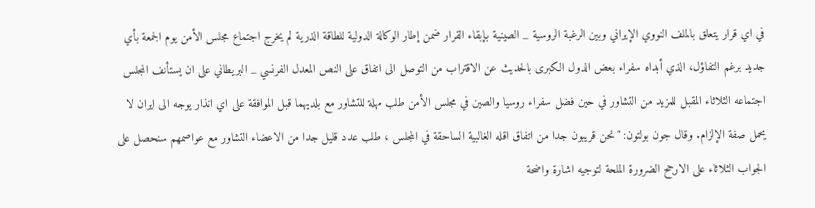في اي قرار يتعلق بالملف النووي الإيراني وبين الرغبة الروسية _ الصينية بإبقاء القرار ضمن إطار الوكالة الدولية للطاقة الذرية لم يخرج اجتماع مجلس الأمن يوم الجمعة بأي جديد برغم التفاؤل، الذي أبداه سفراء بعض الدول الكبرى بالحديث عن الاقتراب من التوصل الى اتفاق على النص المعدل الفرنسي _ البريطاني على ان يستأنف المجلس اجتماعه الثلاثاء المقبل للمزيد من التشاور في حين فضل سفراء روسيا والصين في مجلس الأمن طلب مهلة للتشاور مع بلديهما قبل الموافقة على اي انذار يوجه الى ايران لا يحمل صفة الإلزام. وقال جون بولتون: "نحن قريبون جدا من اتفاق اقله الغالبية الساحقة في المجلس ، طلب عدد قليل جدا من الاعضاء التشاور مع عواصمهم سنحصل على الجواب الثلاثاء على الارجح الضرورة الملحة لتوجيه اشارة واضحة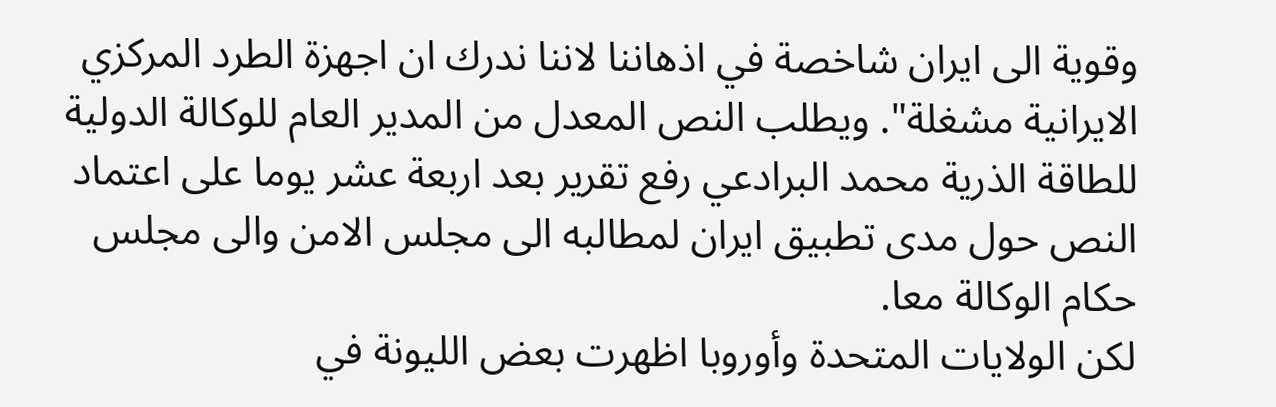وقوية الى ايران شاخصة في اذهاننا لاننا ندرك ان اجهزة الطرد المركزي الايرانية مشغلة". ويطلب النص المعدل من المدير العام للوكالة الدولية للطاقة الذرية محمد البرادعي رفع تقرير بعد اربعة عشر يوما على اعتماد النص حول مدى تطبيق ايران لمطالبه الى مجلس الامن والى مجلس حكام الوكالة معا.
لكن الولايات المتحدة وأوروبا اظهرت بعض الليونة في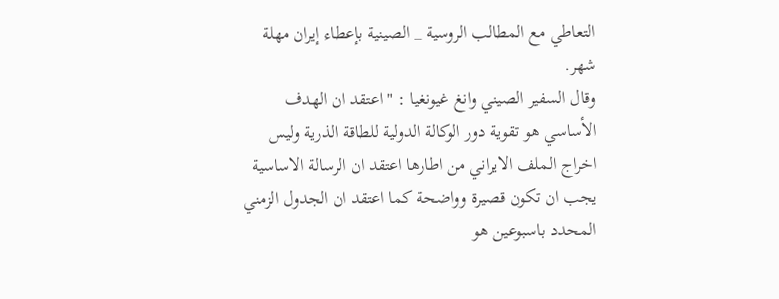التعاطي مع المطالب الروسية _ الصينية بإعطاء إيران مهلة شهر.
وقال السفير الصيني وانغ غيونغيا : "اعتقد ان الهدف الأساسي هو تقوية دور الوكالة الدولية للطاقة الذرية وليس اخراج الملف الايراني من اطارها اعتقد ان الرسالة الاساسية يجب ان تكون قصيرة وواضحة كما اعتقد ان الجدول الزمني المحدد باسبوعين هو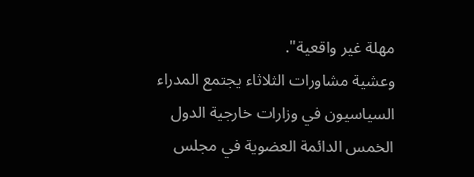مهلة غير واقعية".
وعشية مشاورات الثلاثاء يجتمع المدراء السياسيون في وزارات خارجية الدول الخمس الدائمة العضوية في مجلس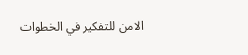الامن للتفكير في الخطوات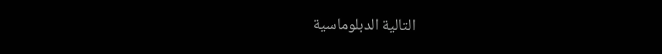التالية الدبلوماسية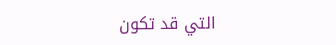التي قد تكون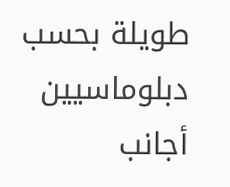طويلة بحسب دبلوماسيين أجانب